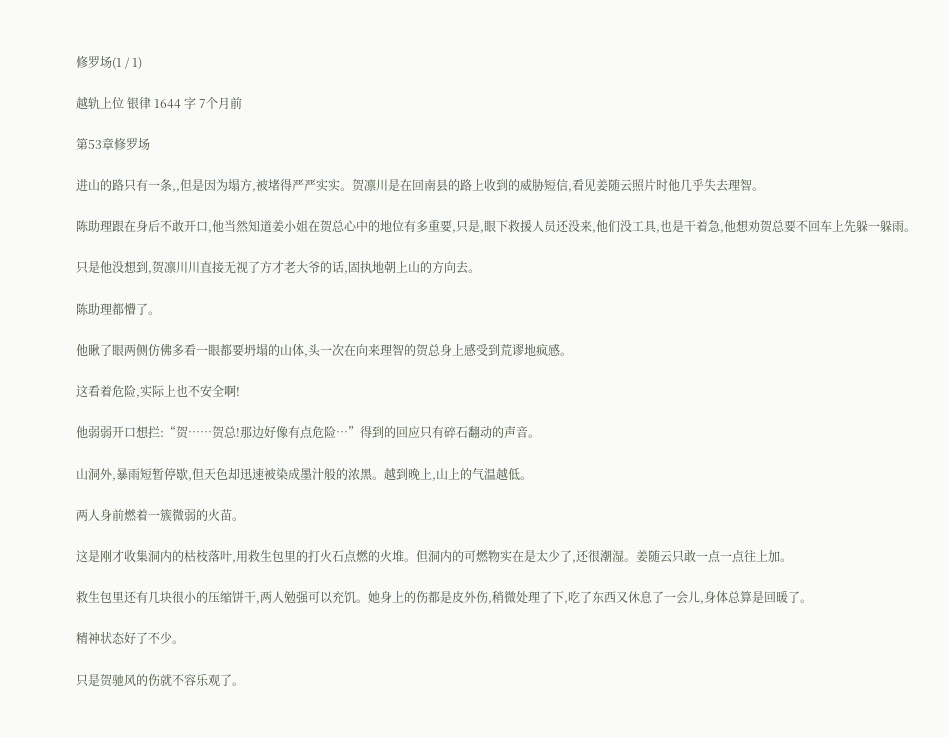修罗场(1 / 1)

越轨上位 银律 1644 字 7个月前

第53章修罗场

进山的路只有一条,,但是因为塌方,被堵得严严实实。贺凛川是在回南县的路上收到的威胁短信,看见姜随云照片时他几乎失去理智。

陈助理跟在身后不敢开口,他当然知道姜小姐在贺总心中的地位有多重要,只是,眼下救援人员还没来,他们没工具,也是干着急,他想劝贺总要不回车上先躲一躲雨。

只是他没想到,贺凛川川直接无视了方才老大爷的话,固执地朝上山的方向去。

陈助理都懵了。

他瞅了眼两侧仿佛多看一眼都要坍塌的山体,头一次在向来理智的贺总身上感受到荒谬地疯感。

这看着危险,实际上也不安全啊!

他弱弱开口想拦:“贺……贺总!那边好像有点危险…”得到的回应只有碎石翻动的声音。

山洞外,暴雨短暂停歇,但天色却迅速被染成墨汁般的浓黑。越到晚上,山上的气温越低。

两人身前燃着一簇微弱的火苗。

这是刚才收集洞内的枯枝落叶,用救生包里的打火石点燃的火堆。但洞内的可燃物实在是太少了,还很潮湿。姜随云只敢一点一点往上加。

救生包里还有几块很小的压缩饼干,两人勉强可以充饥。她身上的伤都是皮外伤,稍微处理了下,吃了东西又休息了一会儿,身体总算是回暖了。

精神状态好了不少。

只是贺驰风的伤就不容乐观了。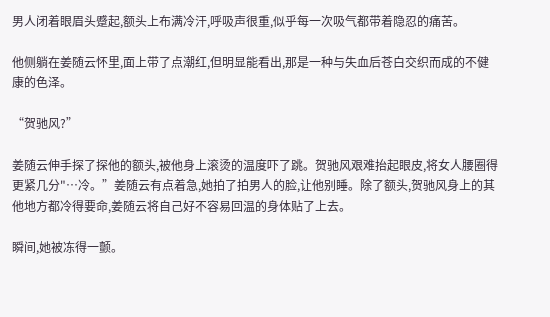男人闭着眼眉头蹙起,额头上布满冷汗,呼吸声很重,似乎每一次吸气都带着隐忍的痛苦。

他侧躺在姜随云怀里,面上带了点潮红,但明显能看出,那是一种与失血后苍白交织而成的不健康的色泽。

“贺驰风?”

姜随云伸手探了探他的额头,被他身上滚烫的温度吓了跳。贺驰风艰难抬起眼皮,将女人腰圈得更紧几分"…冷。”姜随云有点着急,她拍了拍男人的脸,让他别睡。除了额头,贺驰风身上的其他地方都冷得要命,姜随云将自己好不容易回温的身体贴了上去。

瞬间,她被冻得一颤。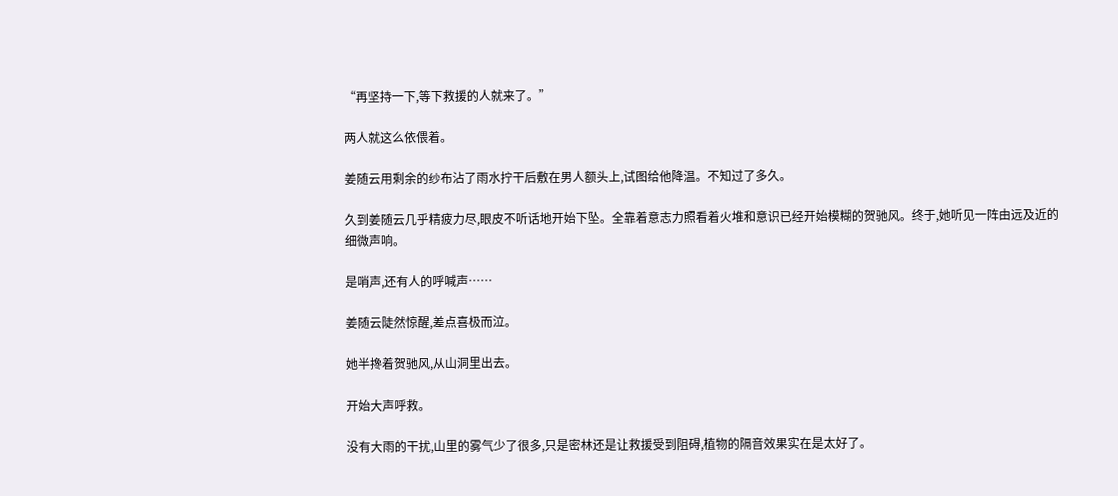“再坚持一下,等下救援的人就来了。”

两人就这么依偎着。

姜随云用剩余的纱布沾了雨水拧干后敷在男人额头上,试图给他降温。不知过了多久。

久到姜随云几乎精疲力尽,眼皮不听话地开始下坠。全靠着意志力照看着火堆和意识已经开始模糊的贺驰风。终于,她听见一阵由远及近的细微声响。

是哨声,还有人的呼喊声……

姜随云陡然惊醒,差点喜极而泣。

她半搀着贺驰风,从山洞里出去。

开始大声呼救。

没有大雨的干扰,山里的雾气少了很多,只是密林还是让救援受到阻碍,植物的隔音效果实在是太好了。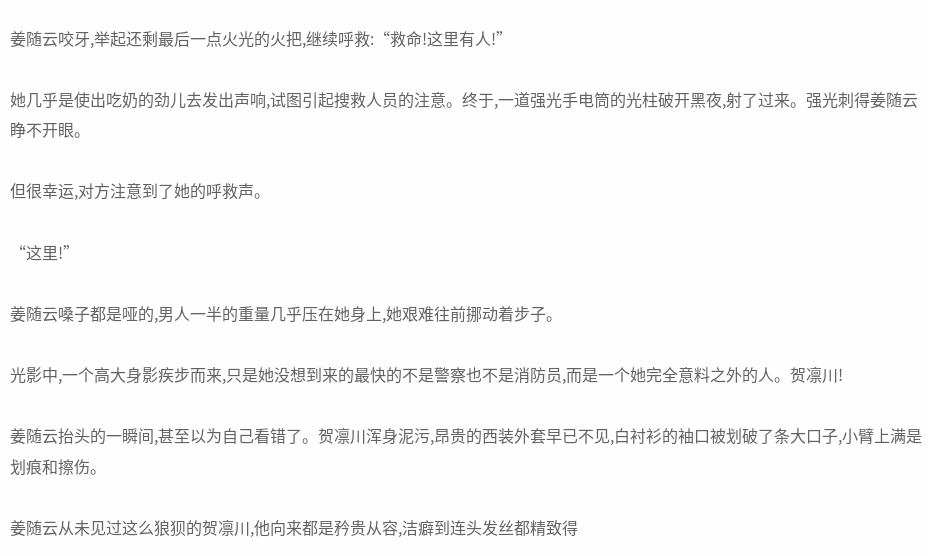姜随云咬牙,举起还剩最后一点火光的火把,继续呼救:“救命!这里有人!”

她几乎是使出吃奶的劲儿去发出声响,试图引起搜救人员的注意。终于,一道强光手电筒的光柱破开黑夜,射了过来。强光刺得姜随云睁不开眼。

但很幸运,对方注意到了她的呼救声。

“这里!”

姜随云嗓子都是哑的,男人一半的重量几乎压在她身上,她艰难往前挪动着步子。

光影中,一个高大身影疾步而来,只是她没想到来的最快的不是警察也不是消防员,而是一个她完全意料之外的人。贺凛川!

姜随云抬头的一瞬间,甚至以为自己看错了。贺凛川浑身泥污,昂贵的西装外套早已不见,白衬衫的袖口被划破了条大口子,小臂上满是划痕和擦伤。

姜随云从未见过这么狼狈的贺凛川,他向来都是矜贵从容,洁癖到连头发丝都精致得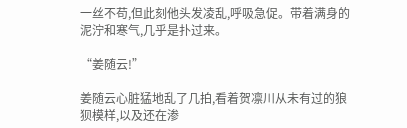一丝不苟,但此刻他头发凌乱,呼吸急促。带着满身的泥泞和寒气,几乎是扑过来。

“姜随云!”

姜随云心脏猛地乱了几拍,看着贺凛川从未有过的狼狈模样,以及还在渗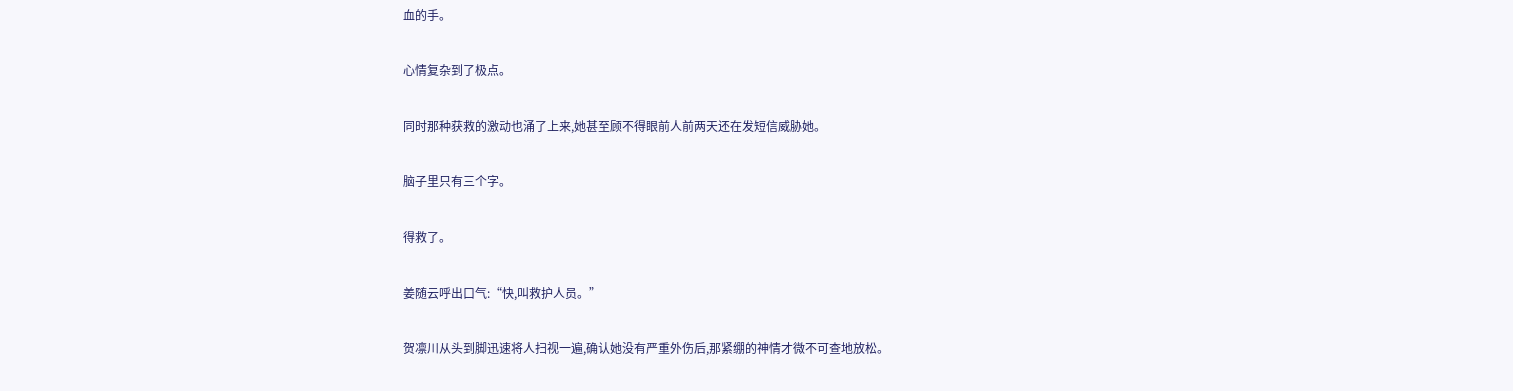血的手。

心情复杂到了极点。

同时那种获救的激动也涌了上来,她甚至顾不得眼前人前两天还在发短信威胁她。

脑子里只有三个字。

得救了。

姜随云呼出口气:“快,叫救护人员。”

贺凛川从头到脚迅速将人扫视一遍,确认她没有严重外伤后,那紧绷的神情才微不可查地放松。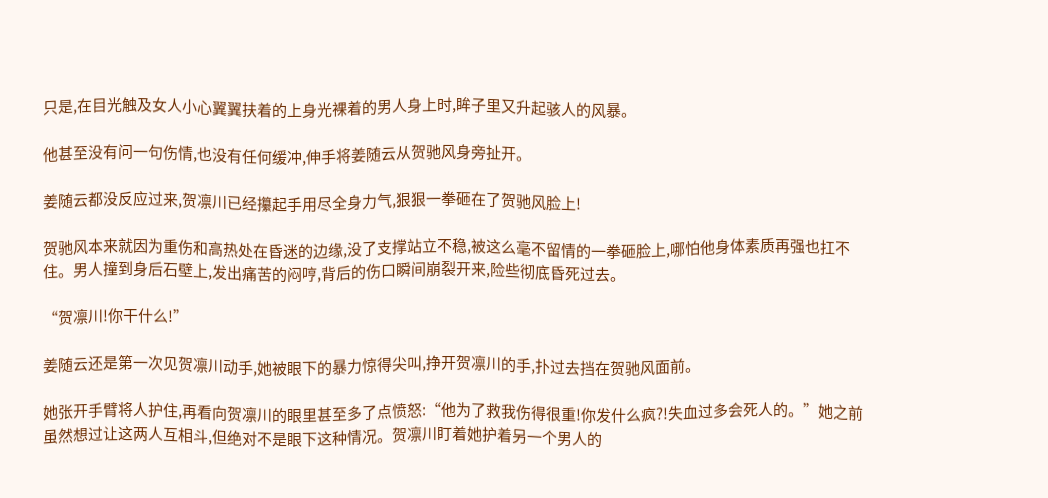只是,在目光触及女人小心翼翼扶着的上身光裸着的男人身上时,眸子里又升起骇人的风暴。

他甚至没有问一句伤情,也没有任何缓冲,伸手将姜随云从贺驰风身旁扯开。

姜随云都没反应过来,贺凛川已经攥起手用尽全身力气,狠狠一拳砸在了贺驰风脸上!

贺驰风本来就因为重伤和高热处在昏迷的边缘,没了支撑站立不稳,被这么毫不留情的一拳砸脸上,哪怕他身体素质再强也扛不住。男人撞到身后石壁上,发出痛苦的闷哼,背后的伤口瞬间崩裂开来,险些彻底昏死过去。

“贺凛川!你干什么!”

姜随云还是第一次见贺凛川动手,她被眼下的暴力惊得尖叫,挣开贺凛川的手,扑过去挡在贺驰风面前。

她张开手臂将人护住,再看向贺凛川的眼里甚至多了点愤怒:“他为了救我伤得很重!你发什么疯?!失血过多会死人的。”她之前虽然想过让这两人互相斗,但绝对不是眼下这种情况。贺凛川盯着她护着另一个男人的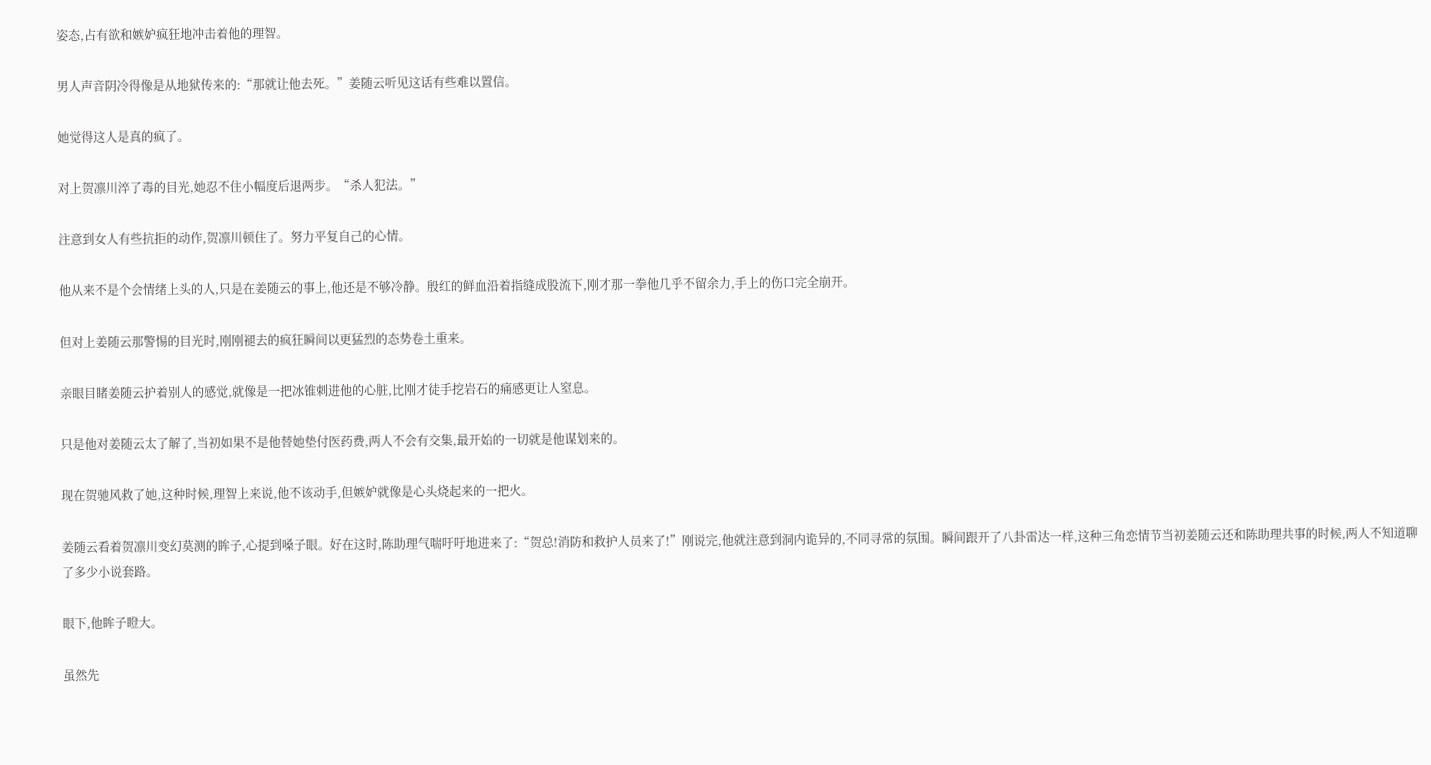姿态,占有欲和嫉妒疯狂地冲击着他的理智。

男人声音阴冷得像是从地狱传来的:“那就让他去死。”姜随云听见这话有些难以置信。

她觉得这人是真的疯了。

对上贺凛川淬了毒的目光,她忍不住小幅度后退两步。“杀人犯法。”

注意到女人有些抗拒的动作,贺凛川顿住了。努力平复自己的心情。

他从来不是个会情绪上头的人,只是在姜随云的事上,他还是不够冷静。殷红的鲜血沿着指缝成股流下,刚才那一拳他几乎不留余力,手上的伤口完全崩开。

但对上姜随云那警惕的目光时,刚刚褪去的疯狂瞬间以更猛烈的态势卷土重来。

亲眼目睹姜随云护着别人的感觉,就像是一把冰锥刺进他的心脏,比刚才徒手挖岩石的痛感更让人窒息。

只是他对姜随云太了解了,当初如果不是他替她垫付医药费,两人不会有交集,最开始的一切就是他谋划来的。

现在贺驰风救了她,这种时候,理智上来说,他不该动手,但嫉妒就像是心头烧起来的一把火。

姜随云看着贺凛川变幻莫测的眸子,心提到嗓子眼。好在这时,陈助理气喘吁吁地进来了:“贺总!消防和救护人员来了!”刚说完,他就注意到洞内诡异的,不同寻常的氛围。瞬间跟开了八卦雷达一样,这种三角恋情节当初姜随云还和陈助理共事的时候,两人不知道聊了多少小说套路。

眼下,他眸子瞪大。

虽然先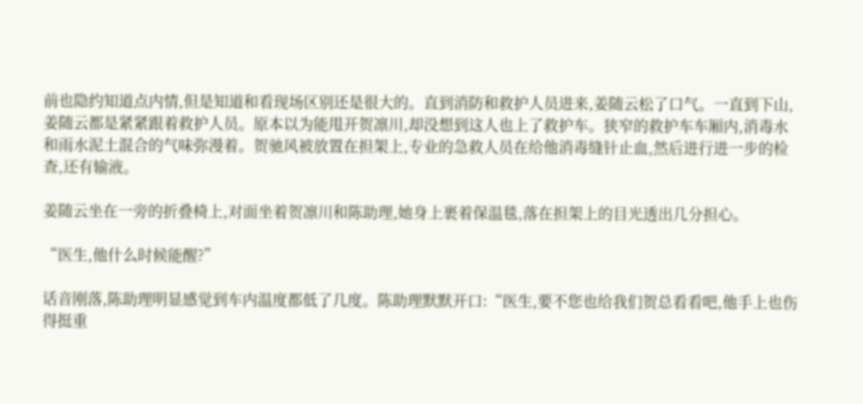前也隐约知道点内情,但是知道和看现场区别还是很大的。直到消防和救护人员进来,姜随云松了口气。一直到下山,姜随云都是紧紧跟着救护人员。原本以为能甩开贺凛川,却没想到这人也上了救护车。狭窄的救护车车厢内,消毒水和雨水泥土混合的气味弥漫着。贺驰风被放置在担架上,专业的急救人员在给他消毒缝针止血,然后进行进一步的检查,还有输液。

姜随云坐在一旁的折叠椅上,对面坐着贺凛川和陈助理,她身上裹着保温毯,落在担架上的目光透出几分担心。

“医生,他什么时候能醒?”

话音刚落,陈助理明显感觉到车内温度都低了几度。陈助理默默开口:“医生,要不您也给我们贺总看看吧,他手上也伤得挺重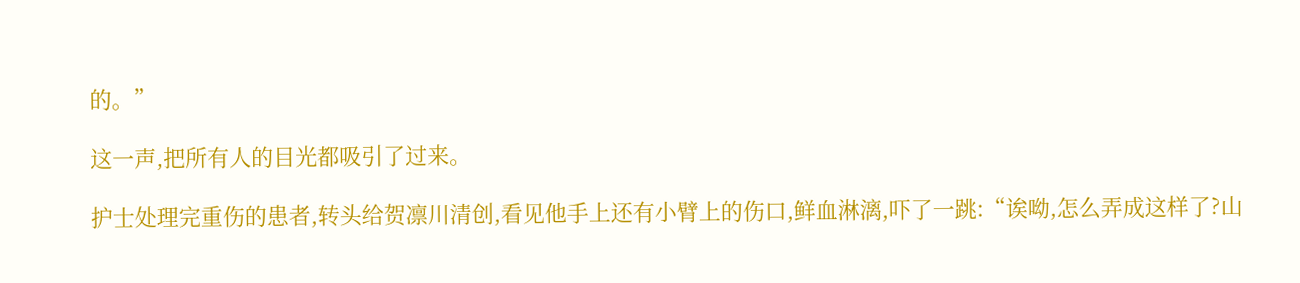的。”

这一声,把所有人的目光都吸引了过来。

护士处理完重伤的患者,转头给贺凛川清创,看见他手上还有小臂上的伤口,鲜血淋漓,吓了一跳:“诶呦,怎么弄成这样了?山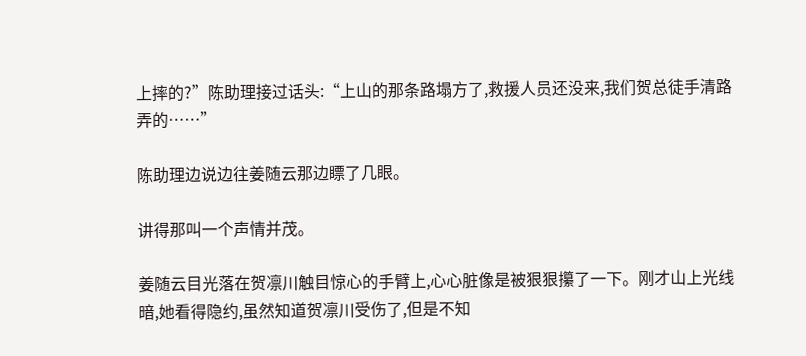上摔的?”陈助理接过话头:“上山的那条路塌方了,救援人员还没来,我们贺总徒手清路弄的……”

陈助理边说边往姜随云那边瞟了几眼。

讲得那叫一个声情并茂。

姜随云目光落在贺凛川触目惊心的手臂上,心心脏像是被狠狠攥了一下。刚才山上光线暗,她看得隐约,虽然知道贺凛川受伤了,但是不知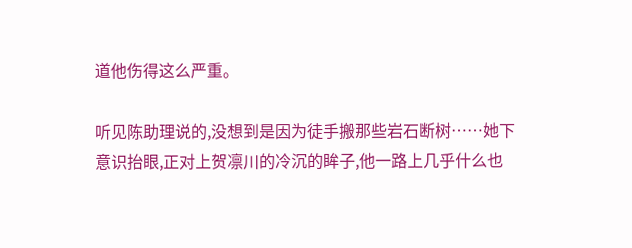道他伤得这么严重。

听见陈助理说的,没想到是因为徒手搬那些岩石断树……她下意识抬眼,正对上贺凛川的冷沉的眸子,他一路上几乎什么也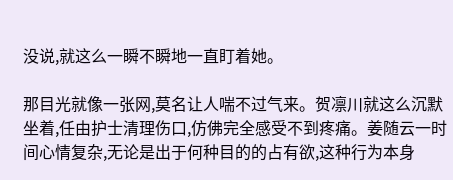没说,就这么一瞬不瞬地一直盯着她。

那目光就像一张网,莫名让人喘不过气来。贺凛川就这么沉默坐着,任由护士清理伤口,仿佛完全感受不到疼痛。姜随云一时间心情复杂,无论是出于何种目的的占有欲,这种行为本身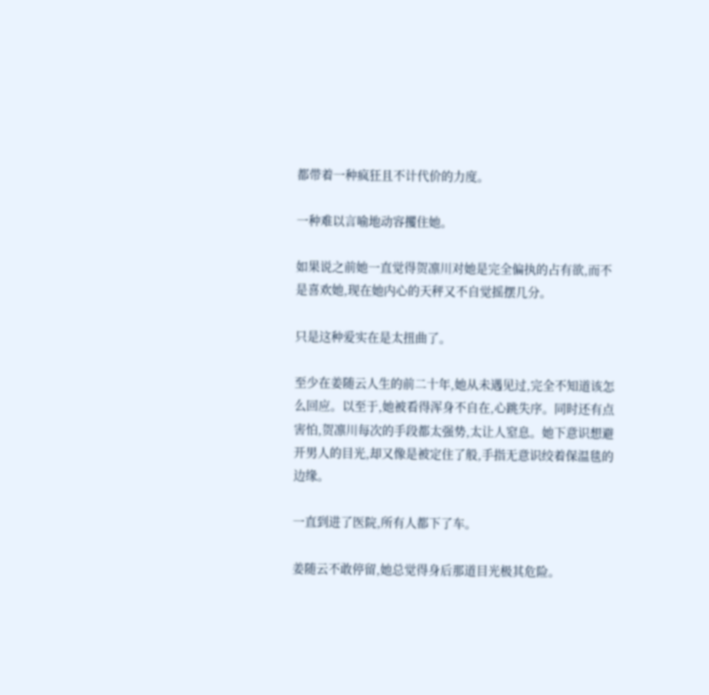都带着一种疯狂且不计代价的力度。

一种难以言喻地动容攫住她。

如果说之前她一直觉得贺凛川对她是完全偏执的占有欲,而不是喜欢她,现在她内心的天秤又不自觉摇摆几分。

只是这种爱实在是太扭曲了。

至少在姜随云人生的前二十年,她从未遇见过,完全不知道该怎么回应。以至于,她被看得浑身不自在,心跳失序。同时还有点害怕,贺凛川每次的手段都太强势,太让人窒息。她下意识想避开男人的目光,却又像是被定住了般,手指无意识绞着保温毯的边缘。

一直到进了医院,所有人都下了车。

姜随云不敢停留,她总觉得身后那道目光极其危险。